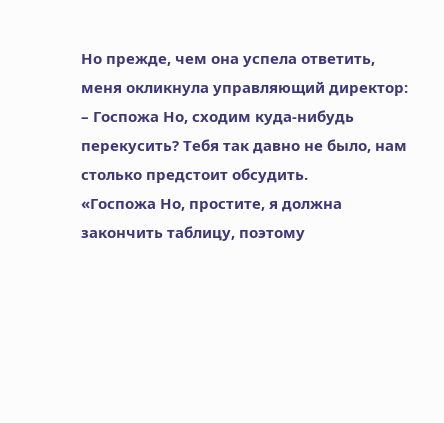Но прежде, чем она успела ответить, меня окликнула управляющий директор:
– Госпожа Но, сходим куда-нибудь перекусить? Тебя так давно не было, нам столько предстоит обсудить.
«Госпожа Но, простите, я должна закончить таблицу, поэтому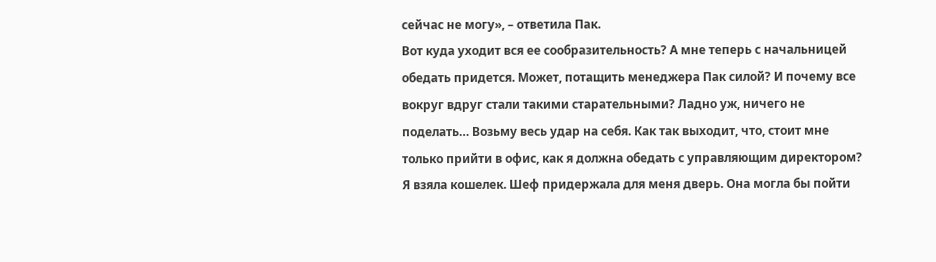сейчас не могу», – ответила Пак.
Вот куда уходит вся ее сообразительность? А мне теперь с начальницей обедать придется. Может, потащить менеджера Пак силой? И почему все вокруг вдруг стали такими старательными? Ладно уж, ничего не поделать… Возьму весь удар на себя. Как так выходит, что, стоит мне только прийти в офис, как я должна обедать с управляющим директором? Я взяла кошелек. Шеф придержала для меня дверь. Она могла бы пойти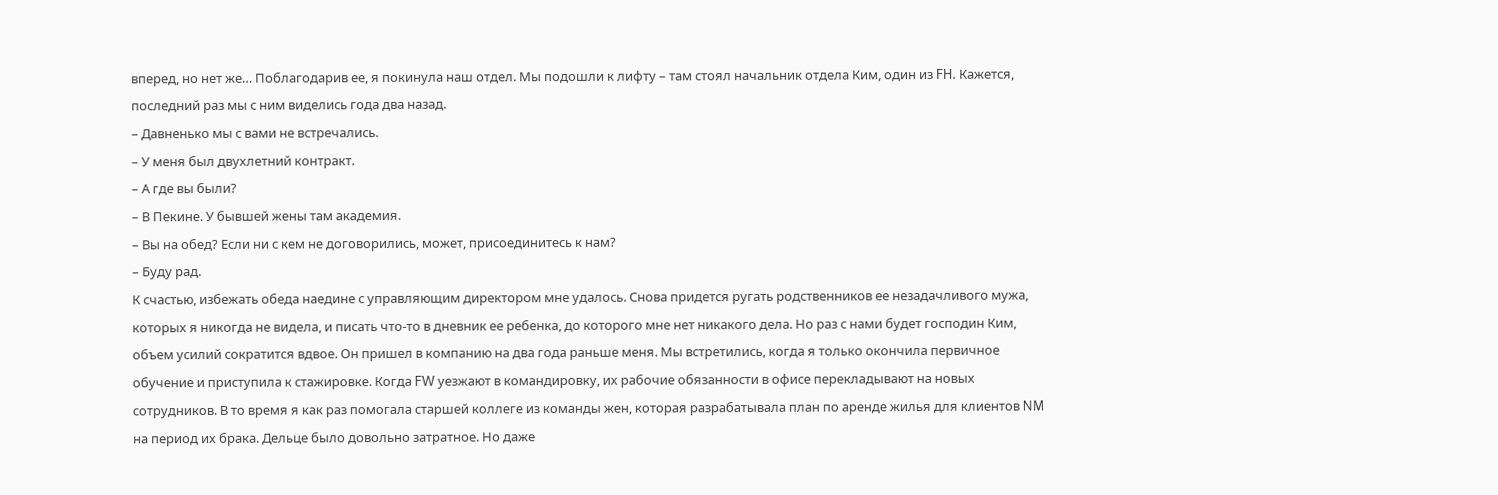вперед, но нет же… Поблагодарив ее, я покинула наш отдел. Мы подошли к лифту – там стоял начальник отдела Ким, один из FH. Кажется, последний раз мы с ним виделись года два назад.
– Давненько мы с вами не встречались.
– У меня был двухлетний контракт.
– А где вы были?
– В Пекине. У бывшей жены там академия.
– Вы на обед? Если ни с кем не договорились, может, присоединитесь к нам?
– Буду рад.
К счастью, избежать обеда наедине с управляющим директором мне удалось. Снова придется ругать родственников ее незадачливого мужа, которых я никогда не видела, и писать что-то в дневник ее ребенка, до которого мне нет никакого дела. Но раз с нами будет господин Ким, объем усилий сократится вдвое. Он пришел в компанию на два года раньше меня. Мы встретились, когда я только окончила первичное обучение и приступила к стажировке. Когда FW уезжают в командировку, их рабочие обязанности в офисе перекладывают на новых сотрудников. В то время я как раз помогала старшей коллеге из команды жен, которая разрабатывала план по аренде жилья для клиентов NM на период их брака. Дельце было довольно затратное. Но даже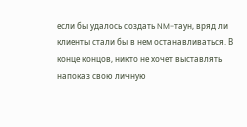если бы удалось создать NM-таун, вряд ли клиенты стали бы в нем останавливаться. В конце концов, никто не хочет выставлять напоказ свою личную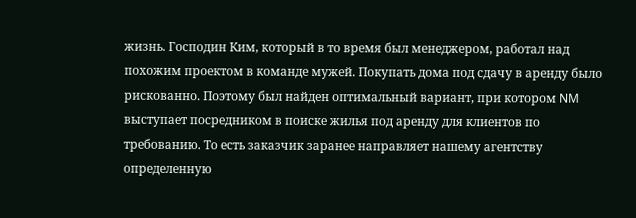жизнь. Господин Ким, который в то время был менеджером, работал над похожим проектом в команде мужей. Покупать дома под сдачу в аренду было рискованно. Поэтому был найден оптимальный вариант, при котором NM выступает посредником в поиске жилья под аренду для клиентов по требованию. То есть заказчик заранее направляет нашему агентству определенную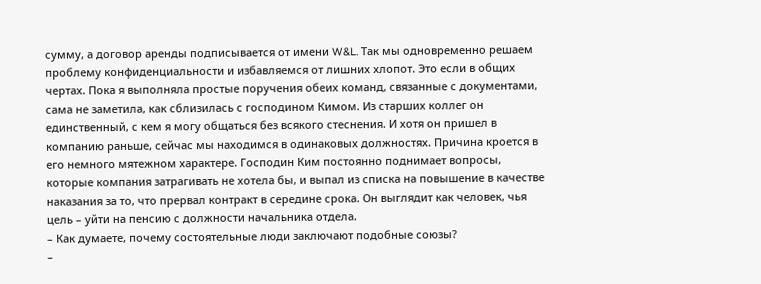сумму, а договор аренды подписывается от имени W&L. Так мы одновременно решаем проблему конфиденциальности и избавляемся от лишних хлопот. Это если в общих чертах. Пока я выполняла простые поручения обеих команд, связанные с документами, сама не заметила, как сблизилась с господином Кимом. Из старших коллег он единственный, с кем я могу общаться без всякого стеснения. И хотя он пришел в компанию раньше, сейчас мы находимся в одинаковых должностях. Причина кроется в его немного мятежном характере. Господин Ким постоянно поднимает вопросы, которые компания затрагивать не хотела бы, и выпал из списка на повышение в качестве наказания за то, что прервал контракт в середине срока. Он выглядит как человек, чья цель – уйти на пенсию с должности начальника отдела.
– Как думаете, почему состоятельные люди заключают подобные союзы?
–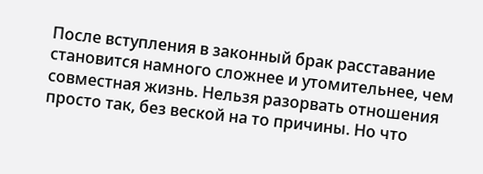После вступления в законный брак расставание становится намного сложнее и утомительнее, чем совместная жизнь. Нельзя разорвать отношения просто так, без веской на то причины. Но что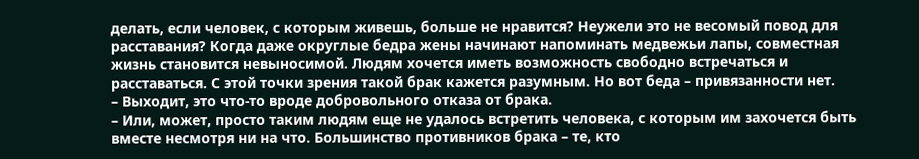делать, если человек, с которым живешь, больше не нравится? Неужели это не весомый повод для расставания? Когда даже округлые бедра жены начинают напоминать медвежьи лапы, совместная жизнь становится невыносимой. Людям хочется иметь возможность свободно встречаться и расставаться. С этой точки зрения такой брак кажется разумным. Но вот беда – привязанности нет.
– Выходит, это что-то вроде добровольного отказа от брака.
– Или, может, просто таким людям еще не удалось встретить человека, с которым им захочется быть вместе несмотря ни на что. Большинство противников брака – те, кто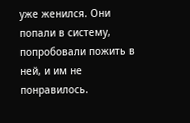уже женился. Они попали в систему, попробовали пожить в ней, и им не понравилось.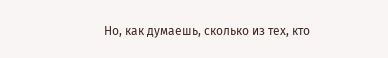Но, как думаешь, сколько из тех, кто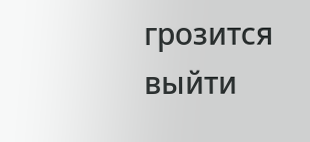грозится выйти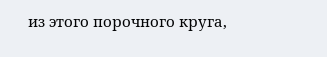из этого порочного круга,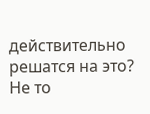действительно решатся на это? Не то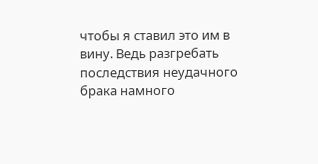чтобы я ставил это им в вину. Ведь разгребать последствия неудачного брака намного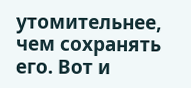утомительнее, чем сохранять его. Вот и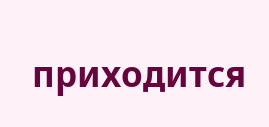приходится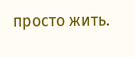просто жить.